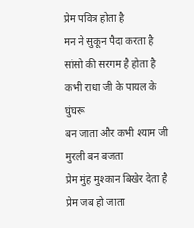प्रेम पवित्र होता है
मन ने सुकून पैदा करता है
सांसो की सरगम है होता है
कभी राधा जी के पायल के घुंघरू
बन जाता और कभी श्याम जी
मुरली बन बजता
प्रेम मुंह मुश्कान बिखेर देता है
प्रेम जब हो जाता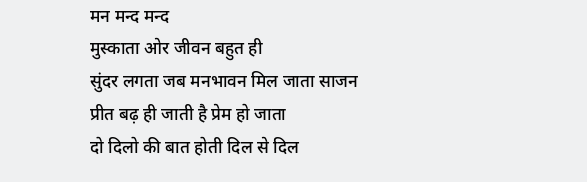मन मन्द मन्द
मुस्काता ओर जीवन बहुत ही
सुंदर लगता जब मनभावन मिल जाता साजन
प्रीत बढ़ ही जाती है प्रेम हो जाता
दो दिलो की बात होती दिल से दिल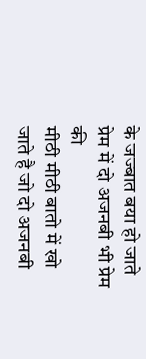के जज्बात बया हो जाते
प्रेम में दो अजनबी भी प्रेम की
मीठी मीठी बातो में खो जाते है जो दो अजनबी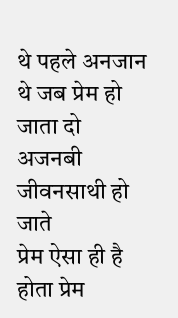थे पहले अनजान
थे जब प्रेम हो जाता दो अजनबी जीवनसाथी हो जाते
प्रेम ऐसा ही है होता प्रेम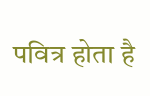पवित्र होता है